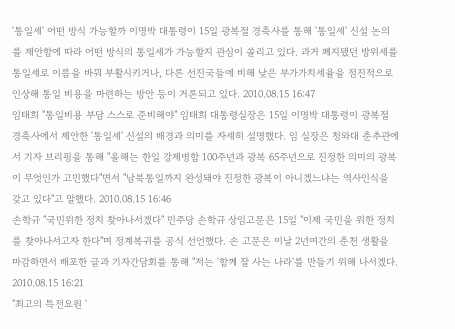'통일세' 어떤 방식 가능할까 이명박 대통령이 15일 광복절 경축사를 통해 '통일세' 신설 논의를 제안함에 따라 어떤 방식의 통일세가 가능할지 관심이 쏠리고 있다. 과거 폐지됐던 방위세를 통일세로 이름을 바꿔 부활시키거나, 다른 선진국들에 비해 낮은 부가가치세율을 점진적으로 인상해 통일 비용을 마련하는 방안 등이 거론되고 있다. 2010.08.15 16:47
임태희 "통일비용 부담 스스로 준비해야" 임태희 대통령실장은 15일 이명박 대통령이 광복절 경축사에서 제안한 '통일세' 신설의 배경과 의미를 자세히 설명했다. 임 실장은 청와대 춘추관에서 기자 브리핑을 통해 "올해는 한일 강제병합 100주년과 광복 65주년으로 진정한 의미의 광복이 무엇인가 고민했다"면서 "남북통일까지 완성돼야 진정한 광복이 아니겠느냐는 역사인식을 갖고 있다"고 말했다. 2010.08.15 16:46
손학규 "국민위한 정치 찾아나서겠다" 민주당 손학규 상임고문은 15일 "이제 국민을 위한 정치를 찾아나서고자 한다"며 정계복귀를 공식 선언했다. 손 고문은 이날 2년여간의 춘천 생활을 마감하면서 배포한 글과 기자간담회를 통해 "저는 '함께 잘 사는 나라'를 만들기 위해 나서겠다. 2010.08.15 16:21
"최고의 특전요원 '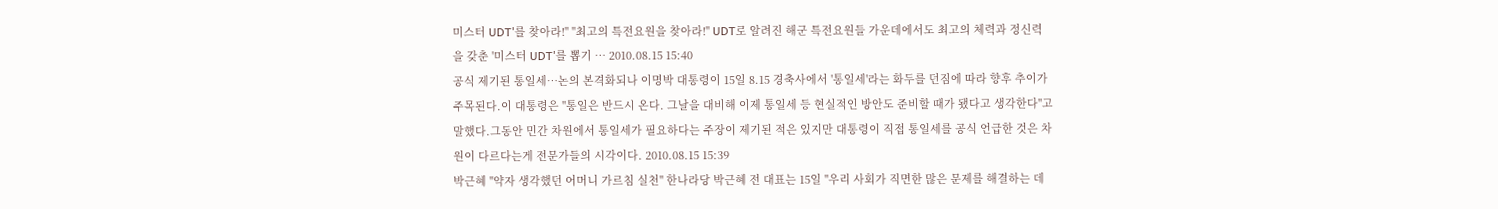미스터 UDT'를 찾아라!" "최고의 특전요원을 찾아라!" UDT로 알려진 해군 특전요원들 가운데에서도 최고의 체력과 정신력을 갖춘 '미스터 UDT'를 뽑기 … 2010.08.15 15:40
공식 제기된 통일세…논의 본격화되나 이명박 대통령이 15일 8.15 경축사에서 '통일세'라는 화두를 던짐에 따라 향후 추이가 주목된다.이 대통령은 "통일은 반드시 온다. 그날을 대비해 이제 통일세 등 현실적인 방안도 준비할 때가 됐다고 생각한다"고 말했다.그동안 민간 차원에서 통일세가 필요하다는 주장이 제기된 적은 있지만 대통령이 직접 통일세를 공식 언급한 것은 차원이 다르다는게 전문가들의 시각이다. 2010.08.15 15:39
박근혜 "약자 생각했던 어머니 가르침 실천" 한나라당 박근혜 전 대표는 15일 "우리 사회가 직면한 많은 문제를 해결하는 데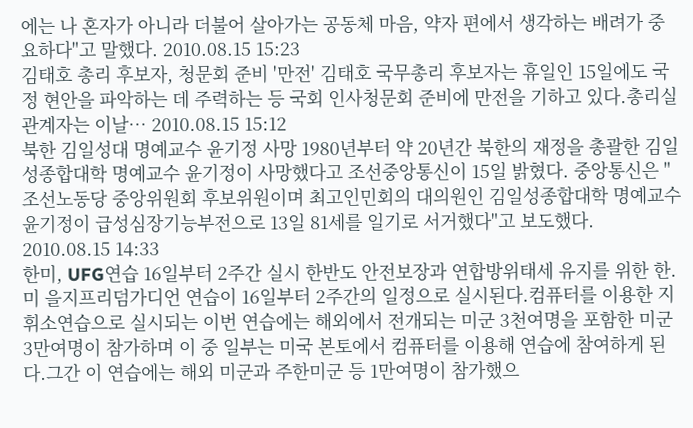에는 나 혼자가 아니라 더불어 살아가는 공동체 마음, 약자 편에서 생각하는 배려가 중요하다"고 말했다. 2010.08.15 15:23
김태호 총리 후보자, 청문회 준비 '만전' 김태호 국무총리 후보자는 휴일인 15일에도 국정 현안을 파악하는 데 주력하는 등 국회 인사청문회 준비에 만전을 기하고 있다.총리실 관계자는 이날… 2010.08.15 15:12
북한 김일성대 명예교수 윤기정 사망 1980년부터 약 20년간 북한의 재정을 총괄한 김일성종합대학 명예교수 윤기정이 사망했다고 조선중앙통신이 15일 밝혔다. 중앙통신은 "조선노동당 중앙위원회 후보위원이며 최고인민회의 대의원인 김일성종합대학 명예교수 윤기정이 급성심장기능부전으로 13일 81세를 일기로 서거했다"고 보도했다. 2010.08.15 14:33
한미, UFG연습 16일부터 2주간 실시 한반도 안전보장과 연합방위태세 유지를 위한 한.미 을지프리덤가디언 연습이 16일부터 2주간의 일정으로 실시된다.컴퓨터를 이용한 지휘소연습으로 실시되는 이번 연습에는 해외에서 전개되는 미군 3천여명을 포함한 미군 3만여명이 참가하며 이 중 일부는 미국 본토에서 컴퓨터를 이용해 연습에 참여하게 된다.그간 이 연습에는 해외 미군과 주한미군 등 1만여명이 참가했으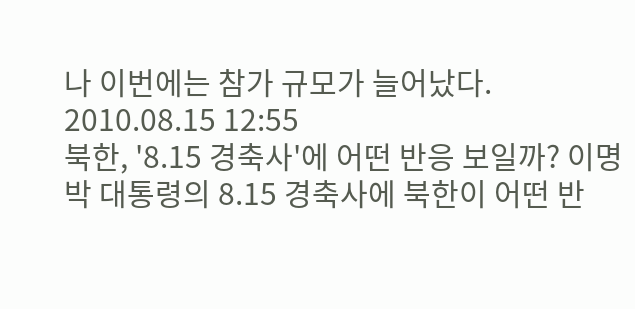나 이번에는 참가 규모가 늘어났다. 2010.08.15 12:55
북한, '8.15 경축사'에 어떤 반응 보일까? 이명박 대통령의 8.15 경축사에 북한이 어떤 반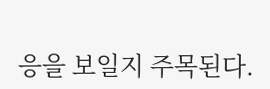응을 보일지 주목된다.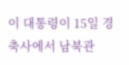이 대통령이 15일 경축사에서 남북관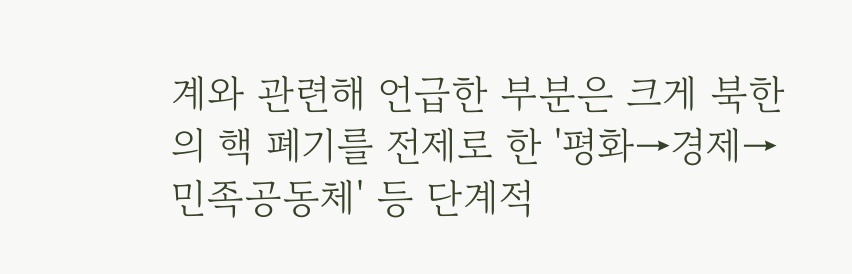계와 관련해 언급한 부분은 크게 북한의 핵 폐기를 전제로 한 '평화→경제→민족공동체' 등 단계적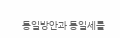통일방안과 통일세를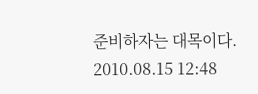준비하자는 대목이다. 2010.08.15 12:48